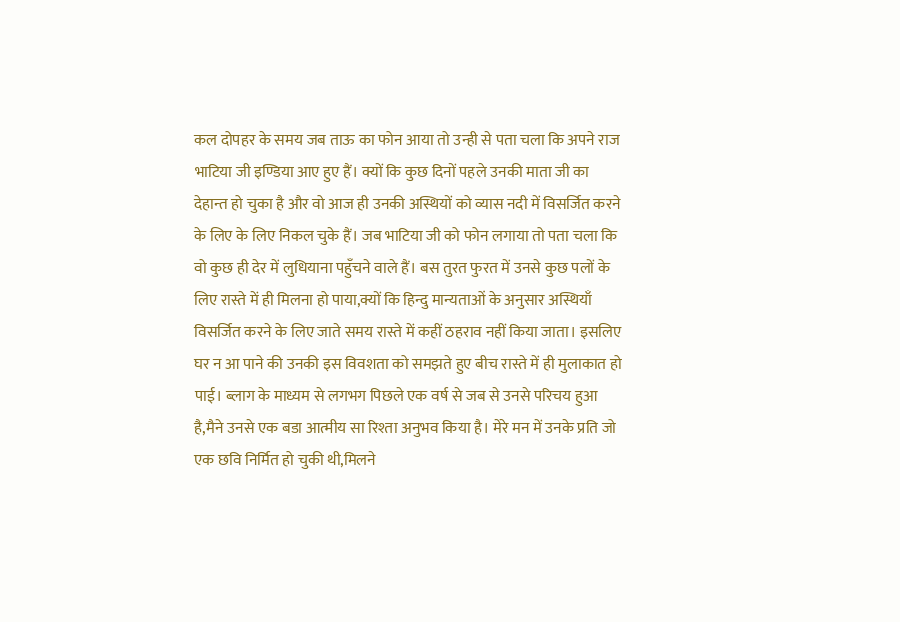कल दोपहर के समय जब ताऊ का फोन आया तो उन्ही से पता चला कि अपने राज भाटिया जी इण्डिया आए हुए हैं। क्यों कि कुछ दिनों पहले उनकी माता जी का देहान्त हो चुका है और वो आज ही उनकी अस्थियों को व्यास नदी में विसर्जित करने के लिए के लिए निकल चुके हैं। जब भाटिया जी को फोन लगाया तो पता चला कि वो कुछ ही देर में लुधियाना पहुँचने वाले हैं। बस तुरत फुरत में उनसे कुछ पलों के लिए रास्ते में ही मिलना हो पाया,क्यों कि हिन्दु मान्यताओं के अनुसार अस्थियाँ विसर्जित करने के लिए जाते समय रास्ते में कहीं ठहराव नहीं किया जाता। इसलिए घर न आ पाने की उनकी इस विवशता को समझते हुए बीच रास्ते में ही मुलाकात हो पाई। ब्लाग के माध्यम से लगभग पिछले एक वर्ष से जब से उनसे परिचय हुआ है,मैने उनसे एक बडा आत्मीय सा रिश्ता अनुभव किया है। मेरे मन में उनके प्रति जो एक छवि निर्मित हो चुकी थी,मिलने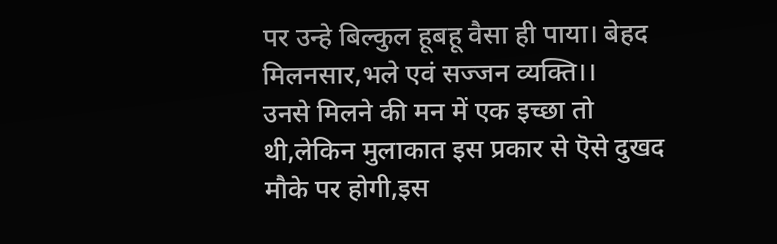पर उन्हे बिल्कुल हूबहू वैसा ही पाया। बेहद मिलनसार,भले एवं सज्जन व्यक्ति।।
उनसे मिलने की मन में एक इच्छा तो थी,लेकिन मुलाकात इस प्रकार से ऎसे दुखद मौके पर होगी,इस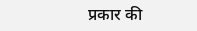प्रकार की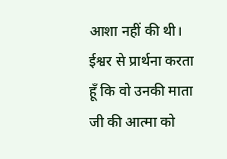आशा नहीं की थी।
ईश्वर से प्रार्थना करता हूँ कि वो उनकी माता जी की आत्मा को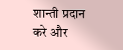शान्ती प्रदान करे और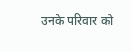उनके परिवार को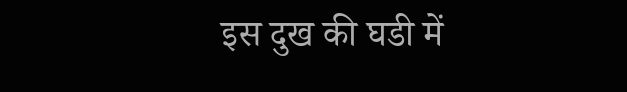इस दुख की घडी में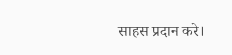साहस प्रदान करे।